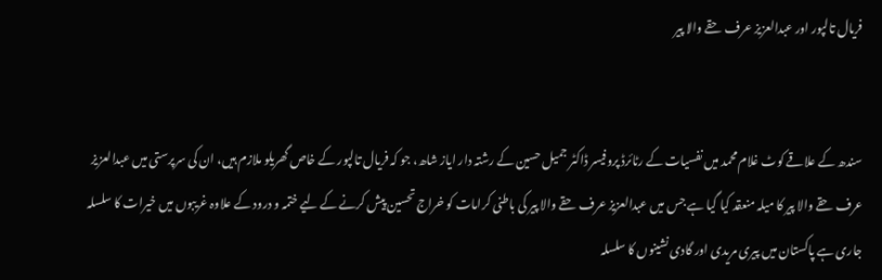فریال تالپور اور عبدالعزیز عرف حقے والا پیر


سندھ کے علاقے کوٹ غلام محمد میں نفسیات کے رٹائرڈ پروفیسر ڈاکٹر جمیل حسین کے رشتہ دار ایاز شاھ، جو کہ فریال تالپور کے خاص گھریلو ملازم ہیں، ان کی سرپرستی میں عبدالعزیز عرف حقے والا پیر کا میلہ منعقد کیا گیا ہے جس میں عبدالعزیز عرف حقے والا پیر کی باطنی کرامات کو خراج تحسین پیش کرنے کے لیے ختمہ و درود کے علاوہ غریبوں میں خیرات کا سلسلہ جاری ہے پاکستان میں پیری مریدی اور گادی نشینوں کا سلسلہ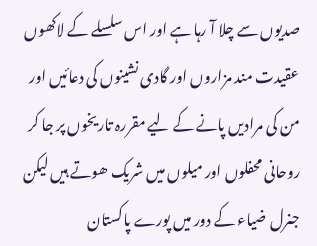صدیوں سے چلا آ رہا ہے اور اس سلسلے کے لاکھوں عقیدت مند مزاروں اور گادی نشینوں کی دعائیں اور من کی مرادیں پانے کے لیے مقررہ تاریخوں پر جا کر روحانی محفلوں اور میلوں میں شریک ھوتے ہیں لیکن جنرل ضیاء کے دور میں پورے پاکستان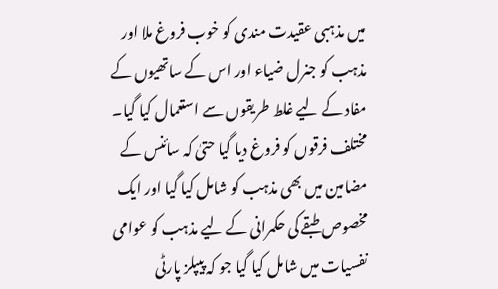میں مذہبی عقیدت مندی کو خوب فروغ ملا اور مذہب کو جنرل ضیاء اور اس کے ساتھیوں کے مفاد کے لیے غلط طریقوں سے استعمال کیا گیا۔ مختلف فرقوں کو فروغ دیا گیا حتیٰ کہ سائنس کے مضامین میں بھی مذہب کو شامل کیا گیا اور ایک مخصوص طبقے کی حکمرانی کے لیے مذہب کو عوامی نفسیات میں شامل کیا گیا جو کہ پیپلز پارٹی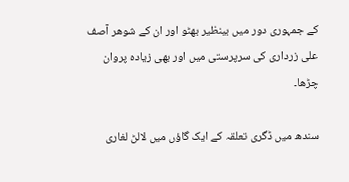کے جمہوری دور میں بینظیر بھٹو اور ان کے شوھر آصف علی زرداری کی سرپرستی میں اور بھی زیادہ پروان چڑھا۔

سندھ میں ڈگری تعلقہ کے ایک گاؤں میں لالڻ لغاری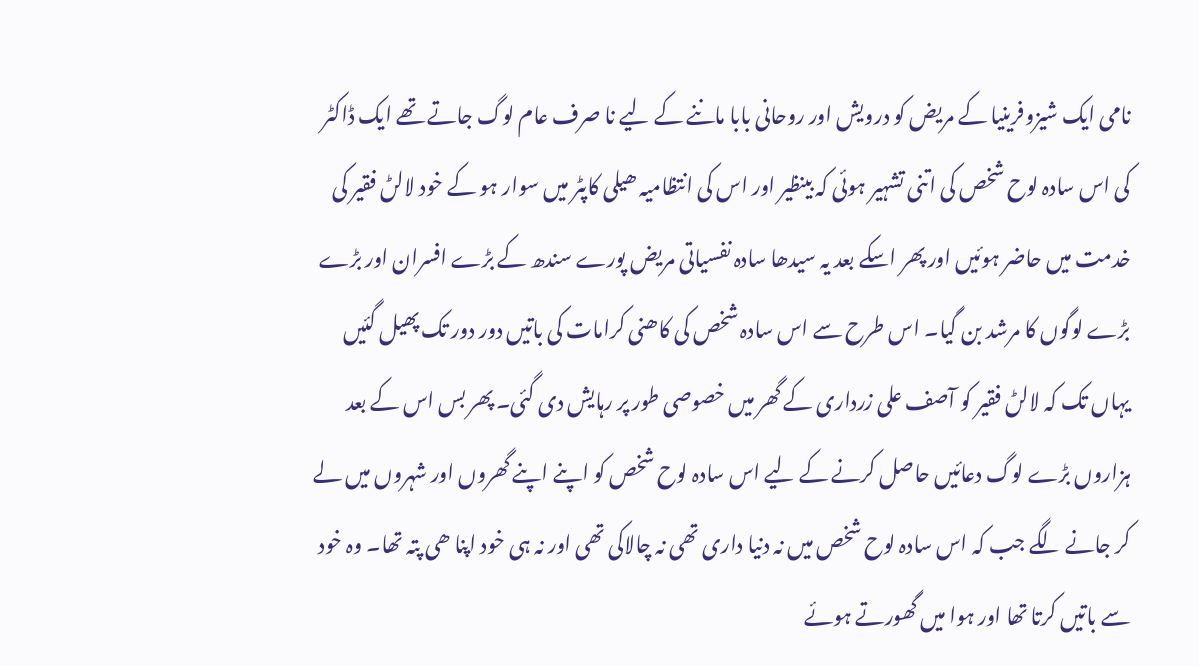نامی ایک شیزوفرینیا کے مریض کو درویش اور روحانی بابا ماننے کے لیے نا صرف عام لوگ جاتے تھے ایک ڈاکٹر کی اس سادہ لوح شخص کی اتنی تشہیر ہوئی کہ بینظیر اور اس کی انتظامیہ ھیلی کاپٹر میں سوار ہو کے خود لالڻ فقیر کی خدمت میں حاضر ہوئیں اور پھر اسکے بعد یہ سیدھا سادہ نفسیاتی مریض پورے سندھ کے بڑے افسران اور بڑے بڑے لوگوں کا مرشد بن گیا۔ اس طرح سے اس سادہ شخص کی کاھنی کرامات کی باتیں دور دور تک پھیل گئیں یہاں تک کہ لالڻ فقیر کو آصف علی زرداری کے گھر میں خصوصی طور پر رہایش دی گئی۔ پھر بس اس کے بعد ہزاروں بڑے لوگ دعائیں حاصل کرنے کے لیے اس سادہ لوح شخص کو اپنے اپنے گھروں اور شہروں میں لے کر جانے لگے جب کہ اس سادہ لوح شخص میں نہ دنیا داری تھی نہ چالاکی تھی اور نہ ہی خود اپنا ھی پتہ تھا۔ وہ خود سے باتیں کرتا تھا اور ہوا میں گھورتے ہوئے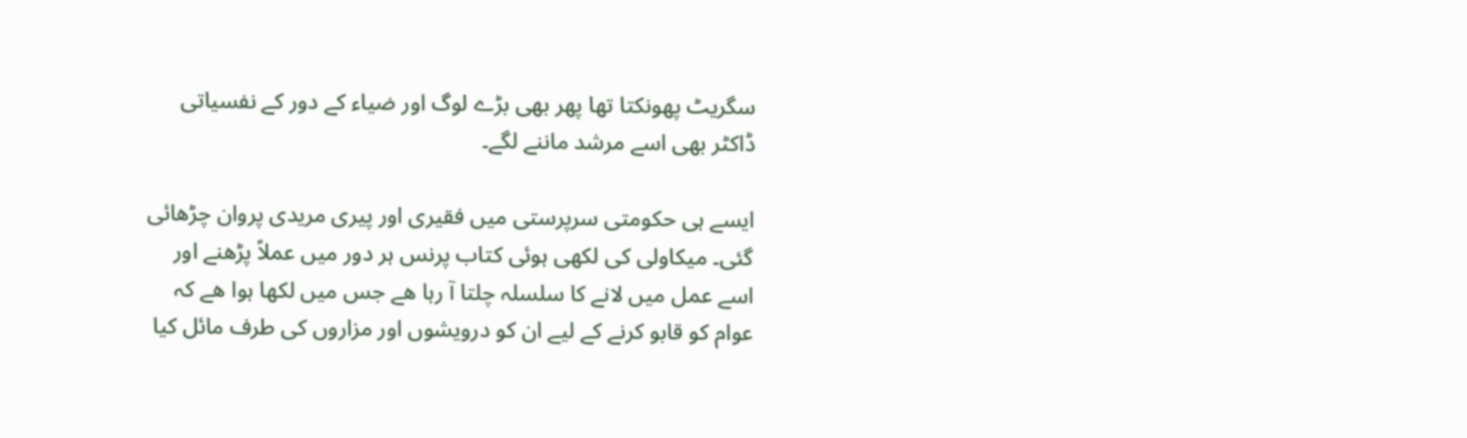سگریٹ پھونکتا تھا پھر بھی بڑے لوگ اور ضیاء کے دور کے نفسیاتی ڈاکٹر بھی اسے مرشد ماننے لگے۔

ایسے ہی حکومتی سرپرستی میں فقیری اور پیری مریدی پروان چڑھائی گئی۔ میکاولی کی لکھی ہوئی کتاب پرنس ہر دور میں عملاً پڑھنے اور اسے عمل میں لانے کا سلسلہ چلتا آ رہا ھے جس میں لکھا ہوا ھے کہ عوام کو قابو کرنے کے لیے ان کو درویشوں اور مزاروں کی طرف مائل کیا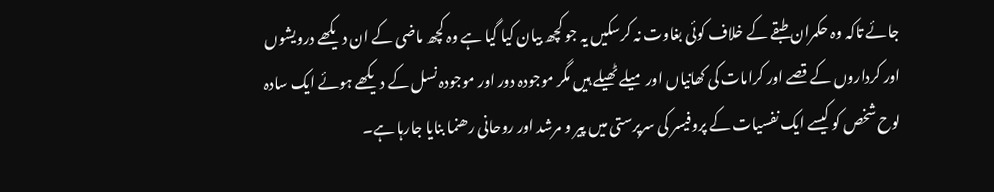جائے تاکہ وہ حکمران طبقے کے خلاف کوئی بغاوت نہ کرسکیں یہ جو کچھ بیان کیا گیا ہے وہ کچھ ماضی کے ان دیکھے درویشوں اور کرداروں کے قصے اور کرامات کی کھانیاں اور میلے ٹھیلے ہیں مگر موجودہ دور اور موجودہ نسل کے دیکھے ہوئے ایک سادہ لوح شخص کو کیسے ایک نفسیات کے پروفیسر کی سرپرستی میں پیر و مرشد اور روحانی رھنما بنایا جارہا ہے۔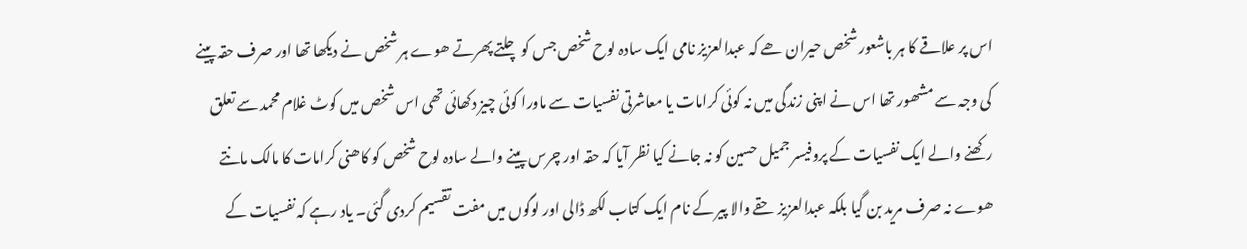اس پر علاقے کا ہر باشعور شخص حیران ھے کہ عبدالعزیز نامی ایک سادہ لوح شخص جس کو چلتے پھرتے ھوے ہر شخص نے دیکھا تھا اور صرف حقہ پینے کی وجہ سے مشھور تھا اس نے اپنی زندگی میں نہ کوئی کرامات یا معاشرتی نفسیات سے ماورا کوئی چیز دکھائی تھی اس شخص میں کوٹ غلام محمد سے تعلق رکھنے والے ایک نفسیات کے پروفیسر جمیل حسین کو نہ جانے کیا نظر آیا کہ حقہ اور چرس پینے والے سادہ لوح شخص کو کاھنی کرامات کا مالک مانتے ھوے نہ صرف مرید بن گیا بلکہ عبدالعزیز حقے والا پیر کے نام ایک کتاب لکھ ڈالی اور لوگوں میں مفت تقسیم کردی گئی۔ یاد رہے کہ نفسیات کے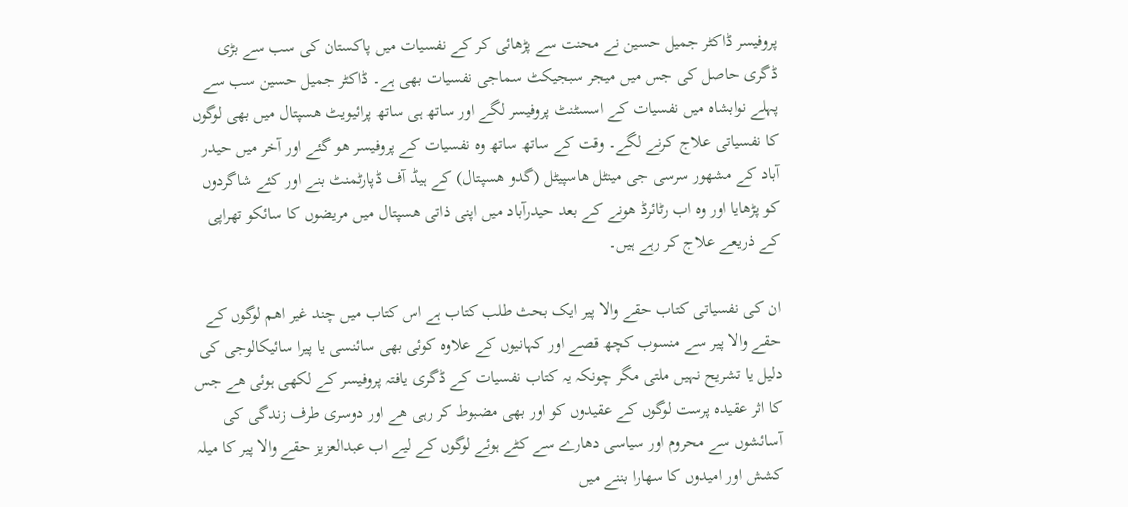پروفیسر ڈاکٹر جمیل حسین نے محنت سے پڑھائی کر کے نفسیات میں پاکستان کی سب سے بڑی ڈگری حاصل کی جس میں میجر سبجیکٹ سماجی نفسیات بھی ہے۔ ڈاکٹر جمیل حسین سب سے پہلے نوابشاه میں نفسیات کے اسسٹنٹ پروفیسر لگے اور ساتھ ہی ساتھ پرائیویٹ ھسپتال میں بھی لوگوں کا نفسیاتی علاج کرنے لگے۔ وقت کے ساتھ ساتھ وہ نفسیات کے پروفیسر ھو گئے اور آخر میں حیدر آباد کے مشھور سرسی جی مینٹل ھاسپیٹل (گدو ھسپتال) کے ہیڈ آف ڈپارٹمنٹ بنے اور کئے شاگردوں کو پڑھایا اور وہ اب رٹائرڈ ھونے کے بعد حیدرآباد میں اپنی ذاتی ھسپتال میں مریضوں کا سائکو تھراپی کے ذریعے علاج کر رہے ہیں۔

ان کی نفسیاتی کتاب حقے والا پیر ایک بحث طلب کتاب ہے اس کتاب میں چند غیر اھم لوگوں کے حقے والا پیر سے منسوب کچھ قصے اور کہانیوں کے علاوہ کوئی بھی سائنسی یا پیرا سائیکالوجی کی دلیل یا تشریح نہیں ملتی مگر چونکہ یہ کتاب نفسیات کے ڈگری یافتہ پروفیسر کے لکھی ہوئی ھے جس کا اثر عقیدہ پرست لوگوں کے عقیدوں کو اور بھی مضبوط کر رہی ھے اور دوسری طرف زندگی کی آسائشوں سے محروم اور سیاسی دھارے سے کٹے ہوئے لوگوں کے لیے اب عبدالعزیز حقے والا پیر کا میلہ کشش اور امیدوں کا سھارا بننے میں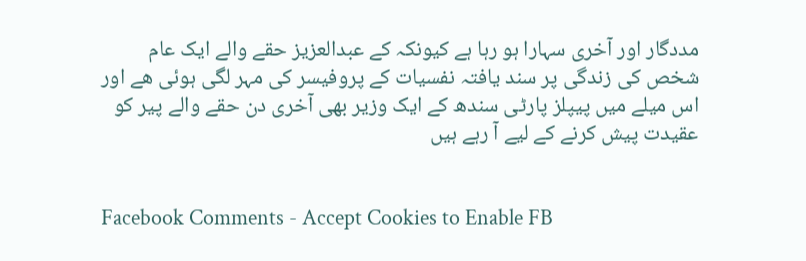مددگار اور آخری سہارا ہو رہا ہے کیونکہ کے عبدالعزیز حقے والے ایک عام شخص کی زندگی پر سند یافتہ نفسیات کے پروفیسر کی مہر لگی ہوئی ھے اور اس میلے میں پیپلز پارٹی سندھ کے ایک وزیر بھی آخری دن حقے والے پیر کو عقیدت پیش کرنے کے لیے آ رہے ہیں


Facebook Comments - Accept Cookies to Enable FB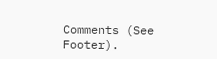Comments (See Footer).